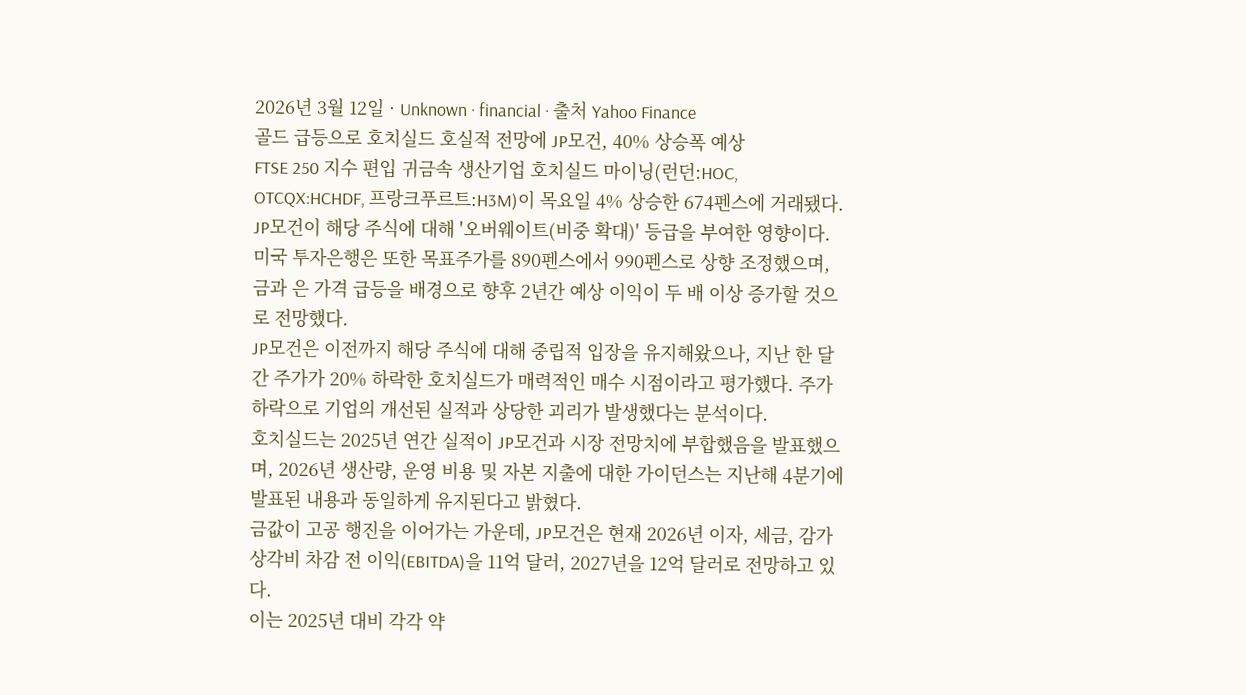2026년 3월 12일 · Unknown · financial · 출처 Yahoo Finance
골드 급등으로 호치실드 호실적 전망에 JP모건, 40% 상승폭 예상
FTSE 250 지수 편입 귀금속 생산기업 호치실드 마이닝(런던:HOC, OTCQX:HCHDF, 프랑크푸르트:H3M)이 목요일 4% 상승한 674펜스에 거래됐다. JP모건이 해당 주식에 대해 '오버웨이트(비중 확대)' 등급을 부여한 영향이다.
미국 투자은행은 또한 목표주가를 890펜스에서 990펜스로 상향 조정했으며, 금과 은 가격 급등을 배경으로 향후 2년간 예상 이익이 두 배 이상 증가할 것으로 전망했다.
JP모건은 이전까지 해당 주식에 대해 중립적 입장을 유지해왔으나, 지난 한 달간 주가가 20% 하락한 호치실드가 매력적인 매수 시점이라고 평가했다. 주가 하락으로 기업의 개선된 실적과 상당한 괴리가 발생했다는 분석이다.
호치실드는 2025년 연간 실적이 JP모건과 시장 전망치에 부합했음을 발표했으며, 2026년 생산량, 운영 비용 및 자본 지출에 대한 가이던스는 지난해 4분기에 발표된 내용과 동일하게 유지된다고 밝혔다.
금값이 고공 행진을 이어가는 가운데, JP모건은 현재 2026년 이자, 세금, 감가상각비 차감 전 이익(EBITDA)을 11억 달러, 2027년을 12억 달러로 전망하고 있다.
이는 2025년 대비 각각 약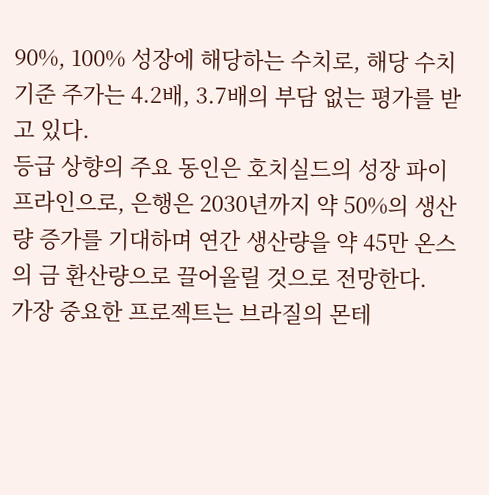90%, 100% 성장에 해당하는 수치로, 해당 수치 기준 주가는 4.2배, 3.7배의 부담 없는 평가를 받고 있다.
등급 상향의 주요 동인은 호치실드의 성장 파이프라인으로, 은행은 2030년까지 약 50%의 생산량 증가를 기대하며 연간 생산량을 약 45만 온스의 금 환산량으로 끌어올릴 것으로 전망한다.
가장 중요한 프로젝트는 브라질의 몬테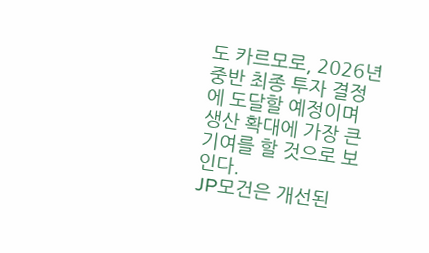도 카르모로, 2026년 중반 최종 투자 결정에 도달할 예정이며 생산 확대에 가장 큰 기여를 할 것으로 보인다.
JP모건은 개선된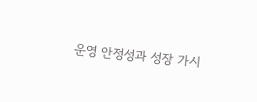운영 안정성과 성장 가시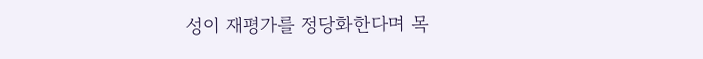성이 재평가를 정당화한다며 목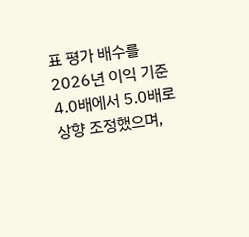표 평가 배수를 2026년 이익 기준 4.0배에서 5.0배로 상향 조정했으며,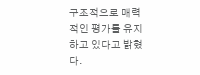구조적으로 매력적인 평가를 유지하고 있다고 밝혔다.